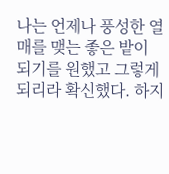나는 언제나 풍성한 열매를 맺는 좋은 밭이 되기를 원했고 그렇게 되리라 확신했다. 하지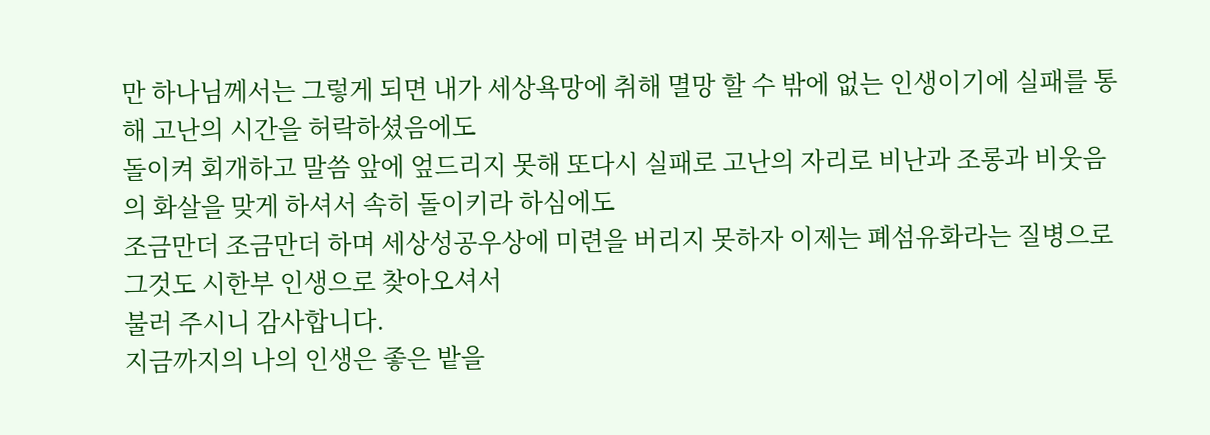만 하나님께서는 그렇게 되면 내가 세상욕망에 취해 멸망 할 수 밖에 없는 인생이기에 실패를 통해 고난의 시간을 허락하셨음에도
돌이켜 회개하고 말씀 앞에 엎드리지 못해 또다시 실패로 고난의 자리로 비난과 조롱과 비웃음의 화살을 맞게 하셔서 속히 돌이키라 하심에도
조금만더 조금만더 하며 세상성공우상에 미련을 버리지 못하자 이제는 폐섬유화라는 질병으로 그것도 시한부 인생으로 찾아오셔서
불러 주시니 감사합니다.
지금까지의 나의 인생은 좋은 밭을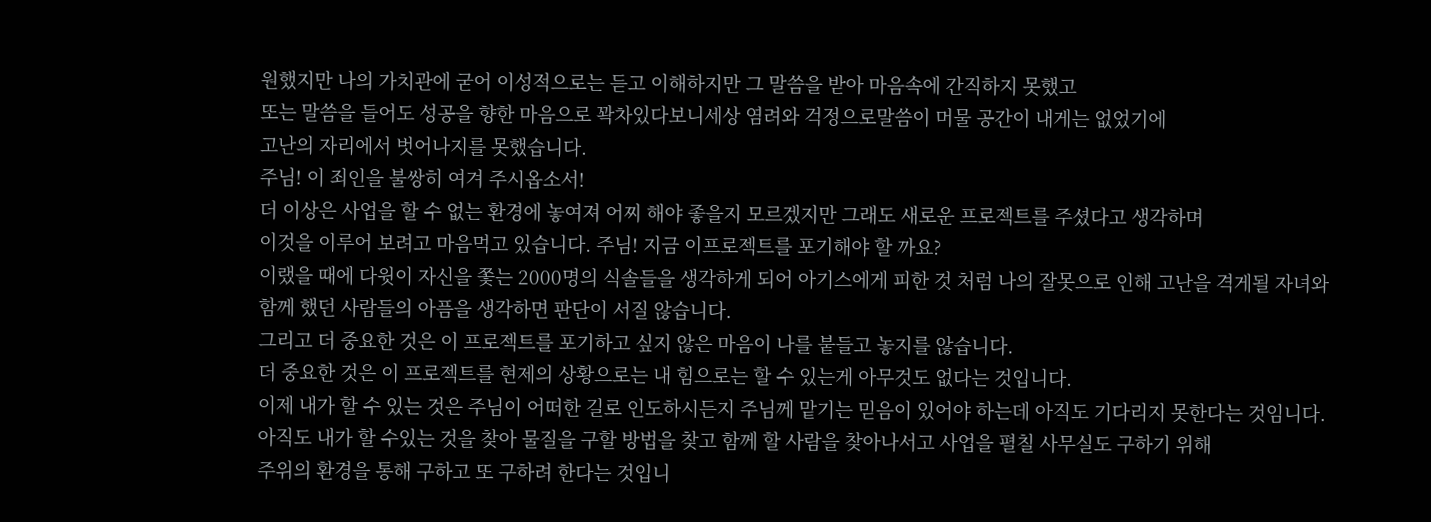원했지만 나의 가치관에 굳어 이성적으로는 듣고 이해하지만 그 말씀을 받아 마음속에 간직하지 못했고
또는 말씀을 들어도 성공을 향한 마음으로 꽉차있다보니세상 염려와 걱정으로말씀이 머물 공간이 내게는 없었기에
고난의 자리에서 벗어나지를 못했습니다.
주님! 이 죄인을 불쌍히 여겨 주시옵소서!
더 이상은 사업을 할 수 없는 환경에 놓여져 어찌 해야 좋을지 모르겠지만 그래도 새로운 프로젝트를 주셨다고 생각하며
이것을 이루어 보려고 마음먹고 있습니다. 주님! 지금 이프로젝트를 포기해야 할 까요?
이랬을 때에 다윗이 자신을 쫓는 2000명의 식솔들을 생각하게 되어 아기스에게 피한 것 처럼 나의 잘못으로 인해 고난을 격게될 자녀와
함께 했던 사람들의 아픔을 생각하면 판단이 서질 않습니다.
그리고 더 중요한 것은 이 프로젝트를 포기하고 싶지 않은 마음이 나를 붙들고 놓지를 않습니다.
더 중요한 것은 이 프로젝트를 현제의 상황으로는 내 힘으로는 할 수 있는게 아무것도 없다는 것입니다.
이제 내가 할 수 있는 것은 주님이 어떠한 길로 인도하시든지 주님께 맡기는 믿음이 있어야 하는데 아직도 기다리지 못한다는 것임니다.
아직도 내가 할 수있는 것을 찾아 물질을 구할 방법을 찾고 함께 할 사람을 찾아나서고 사업을 펼칠 사무실도 구하기 위해
주위의 환경을 통해 구하고 또 구하려 한다는 것입니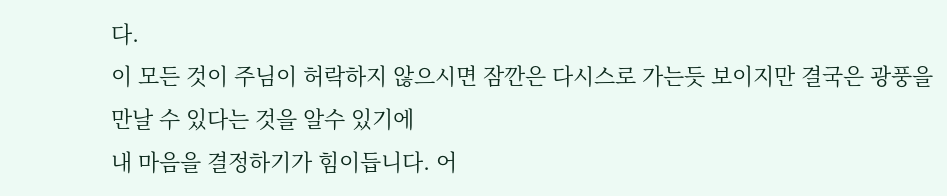다.
이 모든 것이 주님이 허락하지 않으시면 잠깐은 다시스로 가는듯 보이지만 결국은 광풍을 만날 수 있다는 것을 알수 있기에
내 마음을 결정하기가 힘이듭니다. 어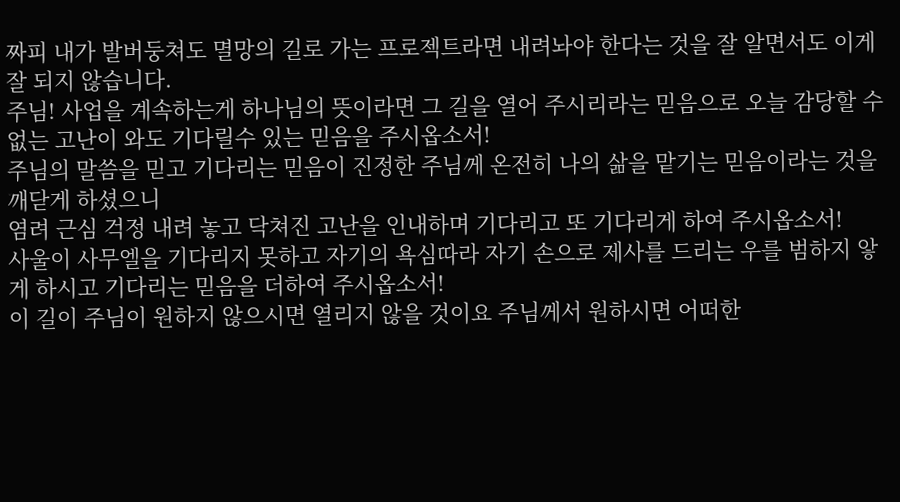짜피 내가 발버둥쳐도 멸망의 길로 가는 프로젝트라면 내려놔야 한다는 것을 잘 알면서도 이게 잘 되지 않습니다.
주님! 사업을 계속하는게 하나님의 뜻이라면 그 길을 열어 주시리라는 믿음으로 오늘 감당할 수 없는 고난이 와도 기다릴수 있는 믿음을 주시옵소서!
주님의 말씀을 믿고 기다리는 믿음이 진정한 주님께 온전히 나의 삶을 맡기는 믿음이라는 것을 깨닫게 하셨으니
염려 근심 걱정 내려 놓고 닥쳐진 고난을 인내하며 기다리고 또 기다리게 하여 주시옵소서!
사울이 사무엘을 기다리지 못하고 자기의 욕심따라 자기 손으로 제사를 드리는 우를 범하지 앟게 하시고 기다리는 믿음을 더하여 주시옵소서!
이 길이 주님이 원하지 않으시면 열리지 않을 것이요 주님께서 원하시면 어떠한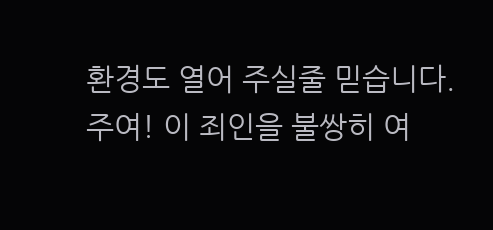환경도 열어 주실줄 믿습니다.
주여! 이 죄인을 불쌍히 여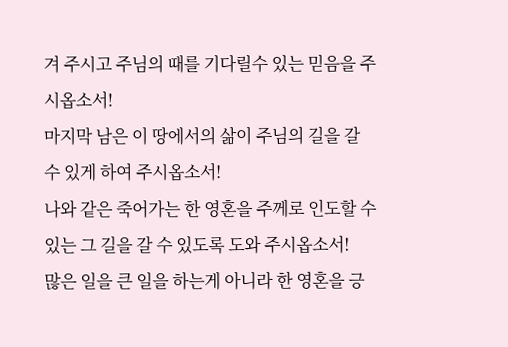겨 주시고 주님의 때를 기다릴수 있는 믿음을 주시옵소서!
마지막 남은 이 땅에서의 삶이 주님의 길을 갈 수 있게 하여 주시옵소서!
나와 같은 죽어가는 한 영혼을 주께로 인도할 수 있는 그 길을 갈 수 있도록 도와 주시옵소서!
많은 일을 큰 일을 하는게 아니라 한 영혼을 긍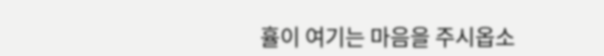휼이 여기는 마음을 주시옵소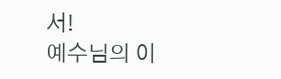서!
예수님의 이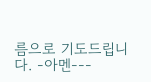름으로 기도드립니다. -아멘---